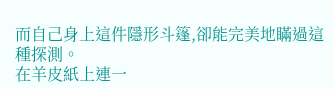而自己身上這件隱形斗篷,卻能完美地瞞過這種探測。
在羊皮紙上連一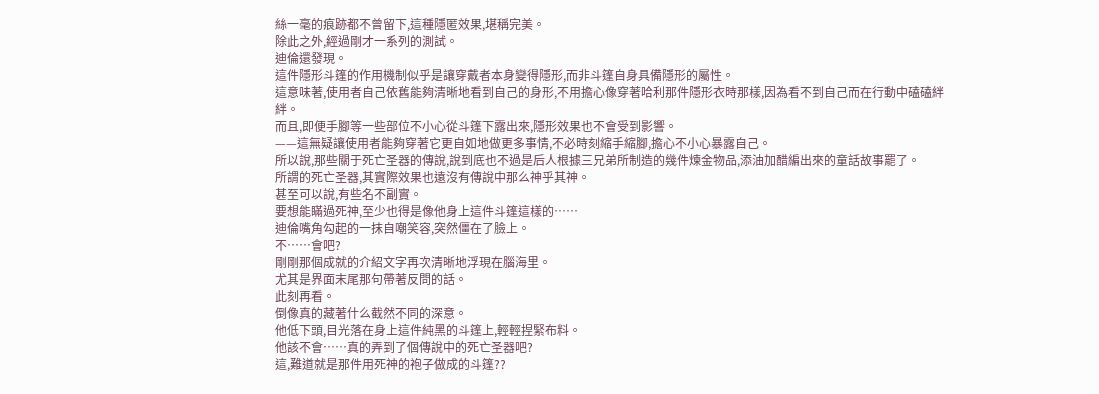絲一毫的痕跡都不曾留下,這種隱匿效果,堪稱完美。
除此之外,經過剛才一系列的測試。
迪倫還發現。
這件隱形斗篷的作用機制似乎是讓穿戴者本身變得隱形,而非斗篷自身具備隱形的屬性。
這意味著,使用者自己依舊能夠清晰地看到自己的身形,不用擔心像穿著哈利那件隱形衣時那樣,因為看不到自己而在行動中磕磕絆絆。
而且,即便手腳等一些部位不小心從斗篷下露出來,隱形效果也不會受到影響。
——這無疑讓使用者能夠穿著它更自如地做更多事情,不必時刻縮手縮腳,擔心不小心暴露自己。
所以說,那些關于死亡圣器的傳說,說到底也不過是后人根據三兄弟所制造的幾件煉金物品,添油加醋編出來的童話故事罷了。
所謂的死亡圣器,其實際效果也遠沒有傳說中那么神乎其神。
甚至可以說,有些名不副實。
要想能瞞過死神,至少也得是像他身上這件斗篷這樣的……
迪倫嘴角勾起的一抹自嘲笑容,突然僵在了臉上。
不……會吧?
剛剛那個成就的介紹文字再次清晰地浮現在腦海里。
尤其是界面末尾那句帶著反問的話。
此刻再看。
倒像真的藏著什么截然不同的深意。
他低下頭,目光落在身上這件純黑的斗篷上,輕輕捏緊布料。
他該不會……真的弄到了個傳說中的死亡圣器吧?
這,難道就是那件用死神的袍子做成的斗篷??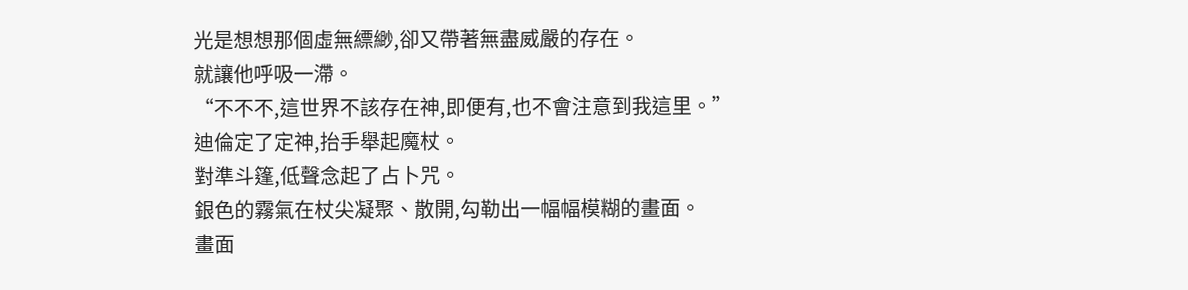光是想想那個虛無縹緲,卻又帶著無盡威嚴的存在。
就讓他呼吸一滯。
“不不不,這世界不該存在神,即便有,也不會注意到我這里。”
迪倫定了定神,抬手舉起魔杖。
對準斗篷,低聲念起了占卜咒。
銀色的霧氣在杖尖凝聚、散開,勾勒出一幅幅模糊的畫面。
畫面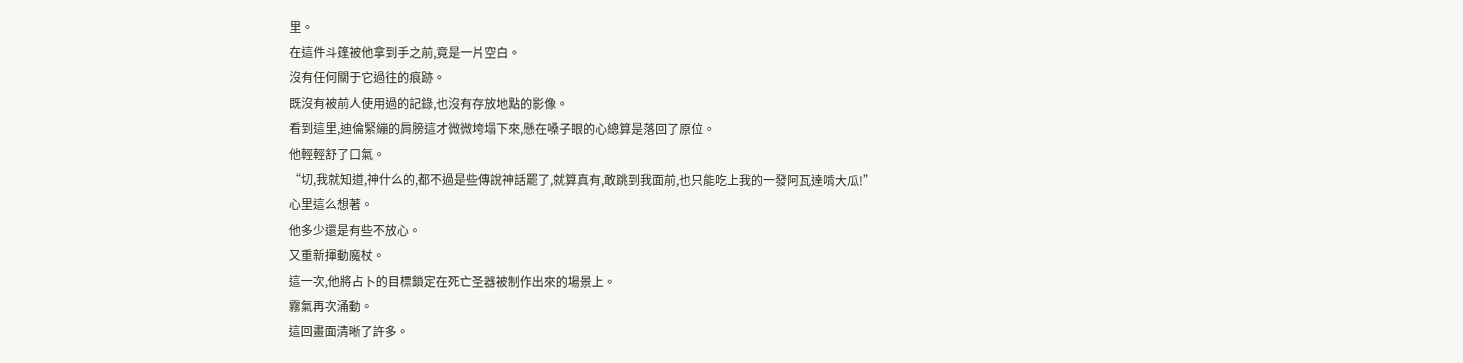里。
在這件斗篷被他拿到手之前,竟是一片空白。
沒有任何關于它過往的痕跡。
既沒有被前人使用過的記錄,也沒有存放地點的影像。
看到這里,迪倫緊繃的肩膀這才微微垮塌下來,懸在嗓子眼的心總算是落回了原位。
他輕輕舒了口氣。
“切,我就知道,神什么的,都不過是些傳說神話罷了,就算真有,敢跳到我面前,也只能吃上我的一發阿瓦達啃大瓜!”
心里這么想著。
他多少還是有些不放心。
又重新揮動魔杖。
這一次,他將占卜的目標鎖定在死亡圣器被制作出來的場景上。
霧氣再次涌動。
這回畫面清晰了許多。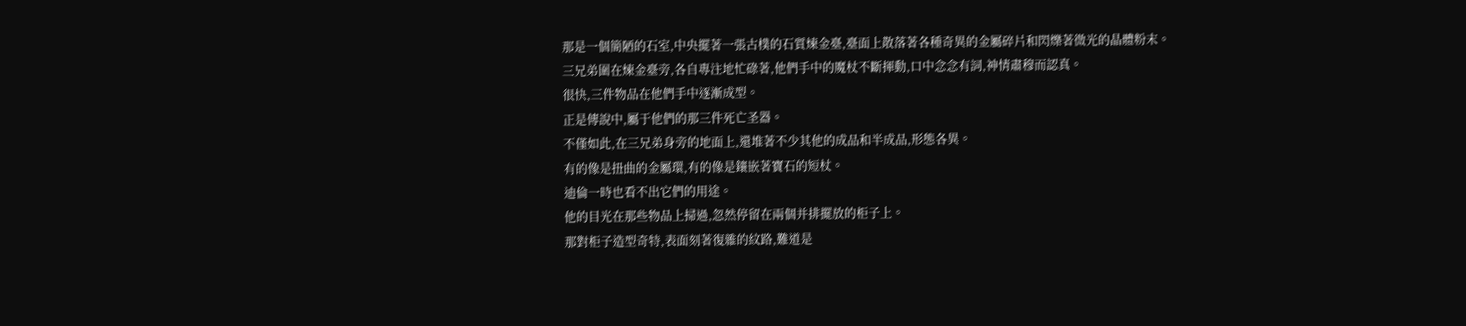那是一個簡陋的石室,中央擺著一張古樸的石質煉金臺,臺面上散落著各種奇異的金屬碎片和閃爍著微光的晶體粉末。
三兄弟圍在煉金臺旁,各自專注地忙碌著,他們手中的魔杖不斷揮動,口中念念有詞,神情肅穆而認真。
很快,三件物品在他們手中逐漸成型。
正是傳說中,屬于他們的那三件死亡圣器。
不僅如此,在三兄弟身旁的地面上,還堆著不少其他的成品和半成品,形態各異。
有的像是扭曲的金屬環,有的像是鑲嵌著寶石的短杖。
迪倫一時也看不出它們的用途。
他的目光在那些物品上掃過,忽然停留在兩個并排擺放的柜子上。
那對柜子造型奇特,表面刻著復雜的紋路,難道是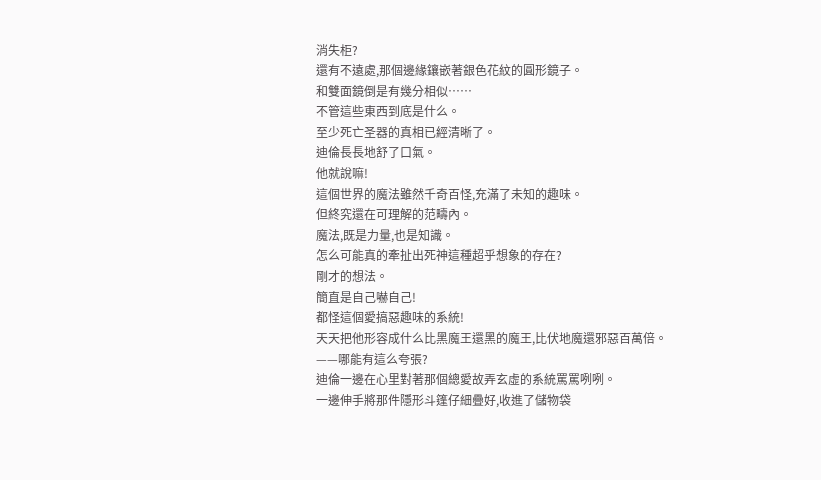消失柜?
還有不遠處,那個邊緣鑲嵌著銀色花紋的圓形鏡子。
和雙面鏡倒是有幾分相似……
不管這些東西到底是什么。
至少死亡圣器的真相已經清晰了。
迪倫長長地舒了口氣。
他就說嘛!
這個世界的魔法雖然千奇百怪,充滿了未知的趣味。
但終究還在可理解的范疇內。
魔法,既是力量,也是知識。
怎么可能真的牽扯出死神這種超乎想象的存在?
剛才的想法。
簡直是自己嚇自己!
都怪這個愛搞惡趣味的系統!
天天把他形容成什么比黑魔王還黑的魔王,比伏地魔還邪惡百萬倍。
——哪能有這么夸張?
迪倫一邊在心里對著那個總愛故弄玄虛的系統罵罵咧咧。
一邊伸手將那件隱形斗篷仔細疊好,收進了儲物袋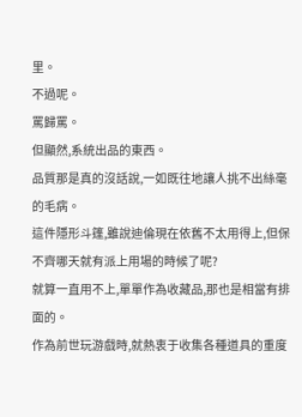里。
不過呢。
罵歸罵。
但顯然,系統出品的東西。
品質那是真的沒話說,一如既往地讓人挑不出絲毫的毛病。
這件隱形斗篷,雖說迪倫現在依舊不太用得上,但保不齊哪天就有派上用場的時候了呢?
就算一直用不上,單單作為收藏品,那也是相當有排面的。
作為前世玩游戲時,就熱衷于收集各種道具的重度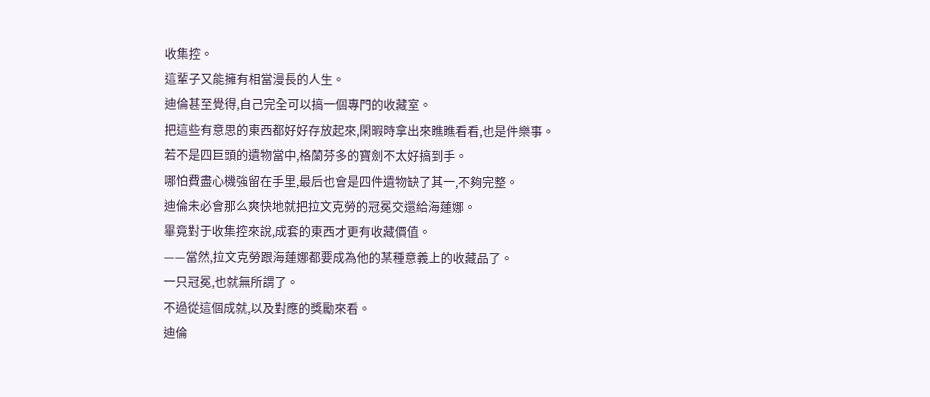收集控。
這輩子又能擁有相當漫長的人生。
迪倫甚至覺得,自己完全可以搞一個專門的收藏室。
把這些有意思的東西都好好存放起來,閑暇時拿出來瞧瞧看看,也是件樂事。
若不是四巨頭的遺物當中,格蘭芬多的寶劍不太好搞到手。
哪怕費盡心機強留在手里,最后也會是四件遺物缺了其一,不夠完整。
迪倫未必會那么爽快地就把拉文克勞的冠冕交還給海蓮娜。
畢竟對于收集控來說,成套的東西才更有收藏價值。
——當然,拉文克勞跟海蓮娜都要成為他的某種意義上的收藏品了。
一只冠冕,也就無所謂了。
不過從這個成就,以及對應的獎勵來看。
迪倫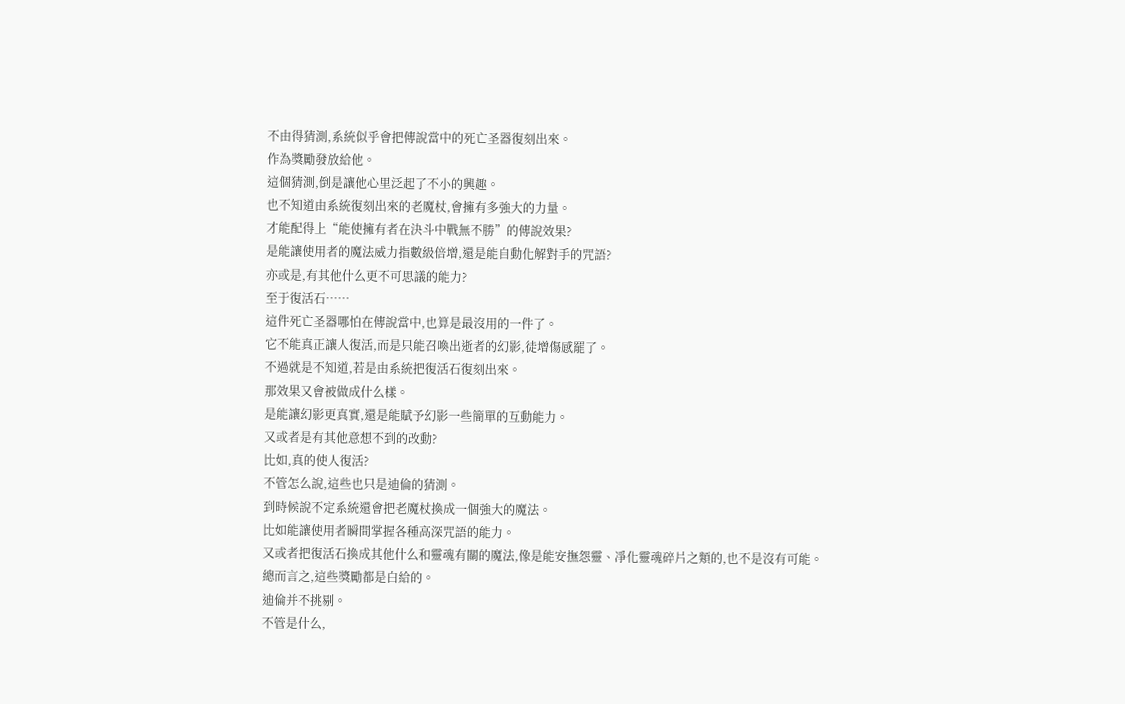不由得猜測,系統似乎會把傳說當中的死亡圣器復刻出來。
作為獎勵發放給他。
這個猜測,倒是讓他心里泛起了不小的興趣。
也不知道由系統復刻出來的老魔杖,會擁有多強大的力量。
才能配得上“能使擁有者在決斗中戰無不勝”的傳說效果?
是能讓使用者的魔法威力指數級倍增,還是能自動化解對手的咒語?
亦或是,有其他什么更不可思議的能力?
至于復活石……
這件死亡圣器哪怕在傳說當中,也算是最沒用的一件了。
它不能真正讓人復活,而是只能召喚出逝者的幻影,徒增傷感罷了。
不過就是不知道,若是由系統把復活石復刻出來。
那效果又會被做成什么樣。
是能讓幻影更真實,還是能賦予幻影一些簡單的互動能力。
又或者是有其他意想不到的改動?
比如,真的使人復活?
不管怎么說,這些也只是迪倫的猜測。
到時候說不定系統還會把老魔杖換成一個強大的魔法。
比如能讓使用者瞬間掌握各種高深咒語的能力。
又或者把復活石換成其他什么和靈魂有關的魔法,像是能安撫怨靈、凈化靈魂碎片之類的,也不是沒有可能。
總而言之,這些獎勵都是白給的。
迪倫并不挑剔。
不管是什么,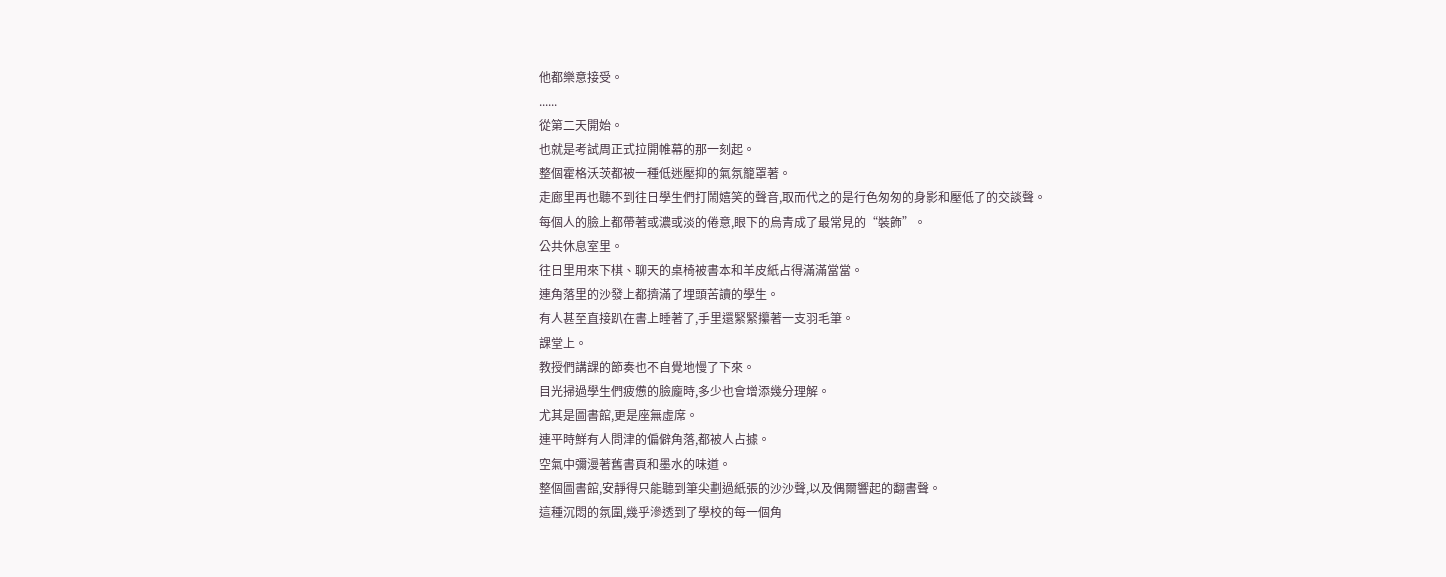他都樂意接受。
......
從第二天開始。
也就是考試周正式拉開帷幕的那一刻起。
整個霍格沃茨都被一種低迷壓抑的氣氛籠罩著。
走廊里再也聽不到往日學生們打鬧嬉笑的聲音,取而代之的是行色匆匆的身影和壓低了的交談聲。
每個人的臉上都帶著或濃或淡的倦意,眼下的烏青成了最常見的“裝飾”。
公共休息室里。
往日里用來下棋、聊天的桌椅被書本和羊皮紙占得滿滿當當。
連角落里的沙發上都擠滿了埋頭苦讀的學生。
有人甚至直接趴在書上睡著了,手里還緊緊攥著一支羽毛筆。
課堂上。
教授們講課的節奏也不自覺地慢了下來。
目光掃過學生們疲憊的臉龐時,多少也會增添幾分理解。
尤其是圖書館,更是座無虛席。
連平時鮮有人問津的偏僻角落,都被人占據。
空氣中彌漫著舊書頁和墨水的味道。
整個圖書館,安靜得只能聽到筆尖劃過紙張的沙沙聲,以及偶爾響起的翻書聲。
這種沉悶的氛圍,幾乎滲透到了學校的每一個角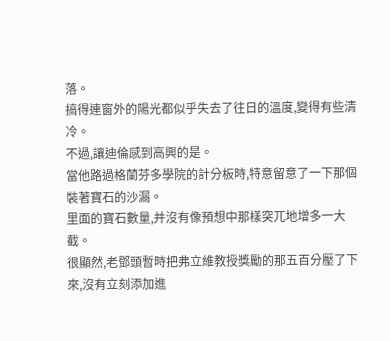落。
搞得連窗外的陽光都似乎失去了往日的溫度,變得有些清冷。
不過,讓迪倫感到高興的是。
當他路過格蘭芬多學院的計分板時,特意留意了一下那個裝著寶石的沙漏。
里面的寶石數量,并沒有像預想中那樣突兀地增多一大截。
很顯然,老鄧頭暫時把弗立維教授獎勵的那五百分壓了下來,沒有立刻添加進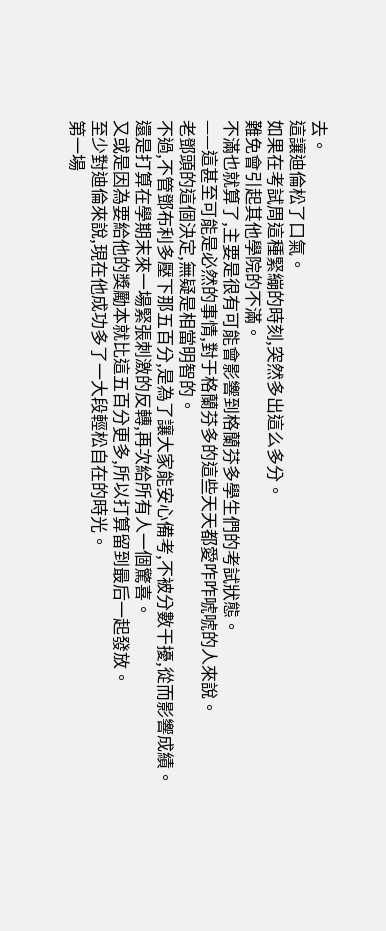去。
這讓迪倫松了口氣。
如果在考試周這種緊繃的時刻,突然多出這么多分。
難免會引起其他學院的不滿。
不滿也就算了,主要是很有可能會影響到格蘭芬多學生們的考試狀態。
——這甚至可能是必然的事情,對于格蘭芬多的這些天天都愛咋咋唬唬的人來說。
老鄧頭的這個決定,無疑是相當明智的。
不過,不管鄧布利多壓下那五百分,是為了讓大家能安心備考,不被分數干擾,從而影響成績。
還是打算在學期末來一場緊張刺激的反轉,再次給所有人一個驚喜。
又或是因為要給他的獎勵本就比這五百分更多,所以打算留到最后一起發放。
至少對迪倫來說,現在他成功多了一大段輕松自在的時光。
第一場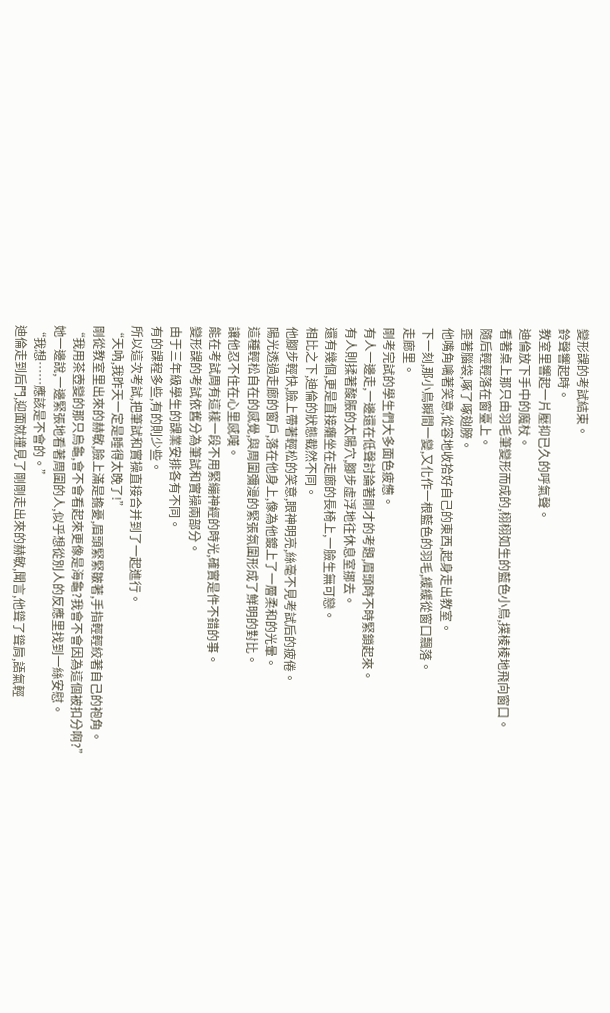變形課的考試結束。
鈴聲響起時。
教室里響起一片壓抑已久的呼氣聲。
迪倫放下手中的魔杖。
看著桌上那只由羽毛筆變形而成的,栩栩如生的藍色小鳥,撲棱棱地飛向窗口。
隨后輕輕落在窗臺上。
歪著腦袋,啄了啄翅膀。
他嘴角噙著笑意,從容地收拾好自己的東西,起身走出教室。
下一刻,那小鳥瞬間一變,又化作一根藍色的羽毛,緩緩從窗口飄落。
走廊里。
剛考完試的學生們大多面色疲憊。
有人一邊走,一邊還在低聲討論著剛才的考題,眉頭時不時緊鎖起來。
有人則揉著酸脹的太陽穴,腳步虛浮地往休息室挪去。
還有幾個,更是直接癱坐在走廊的長椅上,一臉生無可戀。
相比之下,迪倫的狀態截然不同。
他腳步輕快,臉上帶著輕松的笑意,眼神明亮,絲毫不見考試后的疲倦。
陽光透過走廊的窗戶,落在他身上,像為他鍍上了一層柔和的光暈。
這種輕松自在的感覺,與周圍彌漫的緊張氛圍形成了鮮明的對比。
讓他忍不住在心里感嘆。
能在考試周有這樣一段不用緊繃神經的時光,確實是件不錯的事。
變形課的考試依舊分為筆試和實操兩部分。
由于三年級學生的課業安排各有不同。
有的課程多些,有的則少些。
所以這次考試,把筆試和實操直接合并到了一起進行。
“天吶,我昨天一定是睡得太晚了!”
剛從教室里出來的赫敏,臉上滿是擔憂,眉頭緊緊皺著,手指輕輕絞著自己的袍角。
“我用茶壺變的那只烏龜,會不會看起來更像是海龜?我會不會因為這個被扣分啊?”
她一邊說,一邊緊張地看著周圍的人,似乎想從別人的反應里找到一絲安慰。
“我想……應該是不會的。”
迪倫走到后門,迎面就撞見了剛剛走出來的赫敏,聞言,他聳了聳肩,語氣輕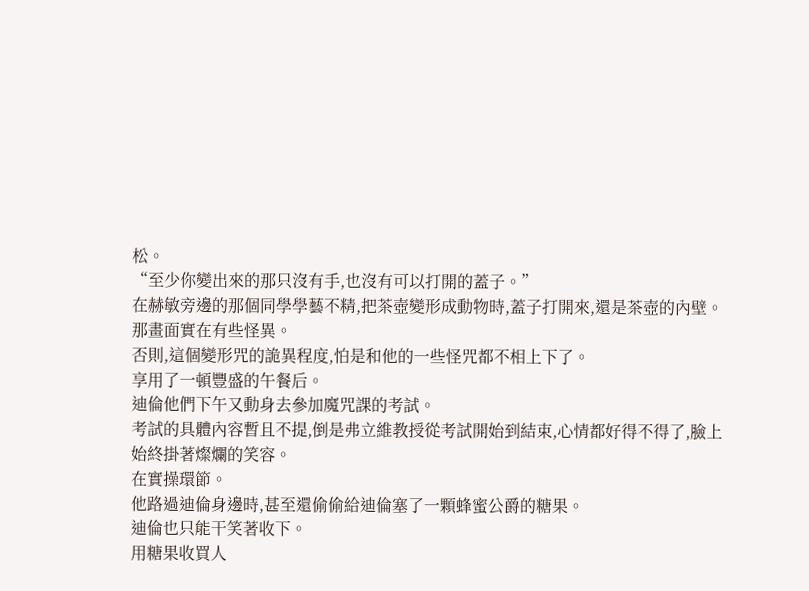松。
“至少你變出來的那只沒有手,也沒有可以打開的蓋子。”
在赫敏旁邊的那個同學學藝不精,把茶壺變形成動物時,蓋子打開來,還是茶壺的內壁。
那畫面實在有些怪異。
否則,這個變形咒的詭異程度,怕是和他的一些怪咒都不相上下了。
享用了一頓豐盛的午餐后。
迪倫他們下午又動身去參加魔咒課的考試。
考試的具體內容暫且不提,倒是弗立維教授從考試開始到結束,心情都好得不得了,臉上始終掛著燦爛的笑容。
在實操環節。
他路過迪倫身邊時,甚至還偷偷給迪倫塞了一顆蜂蜜公爵的糖果。
迪倫也只能干笑著收下。
用糖果收買人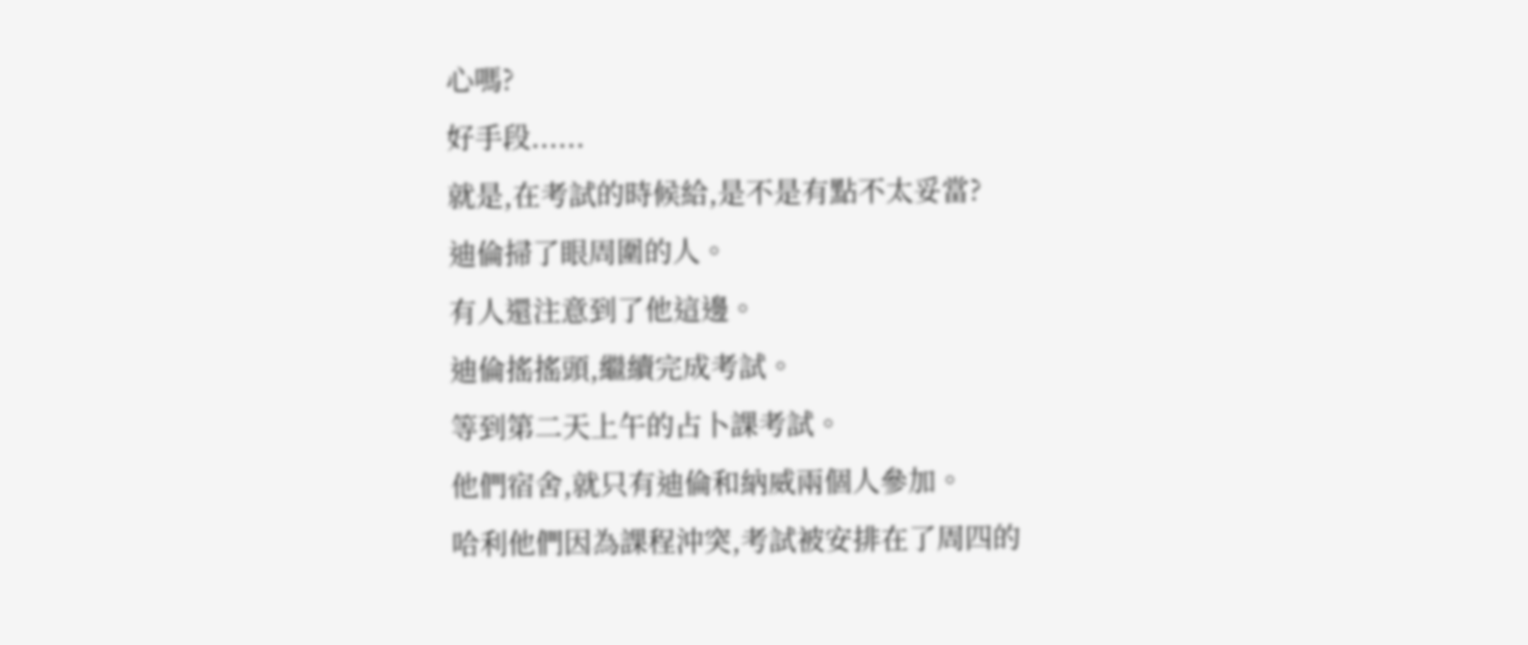心嗎?
好手段......
就是,在考試的時候給,是不是有點不太妥當?
迪倫掃了眼周圍的人。
有人還注意到了他這邊。
迪倫搖搖頭,繼續完成考試。
等到第二天上午的占卜課考試。
他們宿舍,就只有迪倫和納威兩個人參加。
哈利他們因為課程沖突,考試被安排在了周四的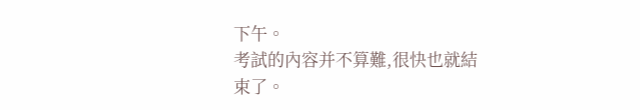下午。
考試的內容并不算難,很快也就結束了。